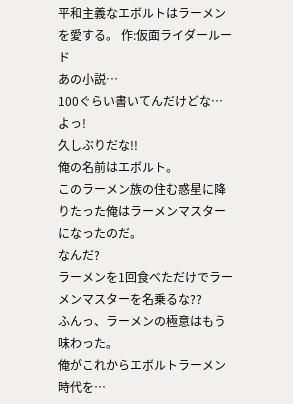平和主義なエボルトはラーメンを愛する。 作:仮面ライダールード
あの小説…
100ぐらい書いてんだけどな…
よっ!
久しぶりだな!!
俺の名前はエボルト。
このラーメン族の住む惑星に降りたった俺はラーメンマスターになったのだ。
なんだ?
ラーメンを1回食べただけでラーメンマスターを名乗るな??
ふんっ、ラーメンの極意はもう味わった。
俺がこれからエボルトラーメン時代を…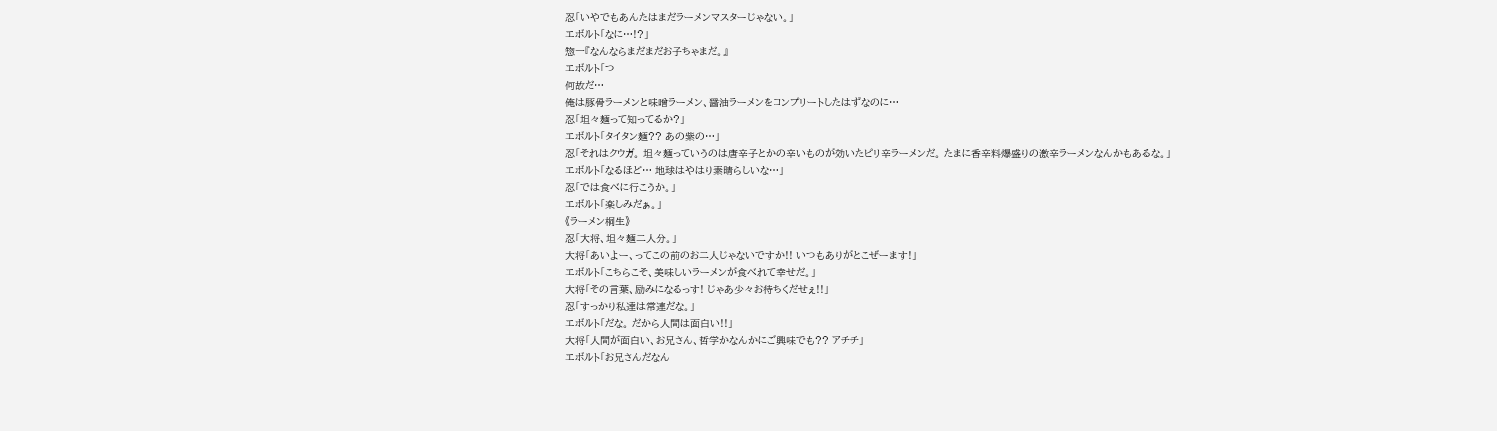忍「いやでもあんたはまだラーメンマスターじゃない。」
エボルト「なに…!?」
惣一『なんならまだまだお子ちゃまだ。』
エボルト「つ
何故だ…
俺は豚骨ラーメンと味噌ラーメン、醤油ラーメンをコンプリートしたはずなのに…
忍「坦々麺って知ってるか?」
エボルト「タイタン麺?? あの紫の…」
忍「それはクウガ。 坦々麺っていうのは唐辛子とかの辛いものが効いたピリ辛ラーメンだ。 たまに香辛料爆盛りの激辛ラーメンなんかもあるな。」
エボルト「なるほど… 地球はやはり素晴らしいな…」
忍「では食べに行こうか。」
エボルト「楽しみだぁ。」
《ラーメン桐生》
忍「大将、坦々麺二人分。」
大将「あいよー、ってこの前のお二人じゃないですか!! いつもありがとこぜーます!」
エボルト「こちらこそ、美味しいラーメンが食べれて幸せだ。」
大将「その言葉、励みになるっす! じゃあ少々お待ちくだせぇ!!」
忍「すっかり私達は常連だな。」
エボルト「だな。 だから人間は面白い!!」
大将「人間が面白い、お兄さん、哲学かなんかにご興味でも?? アチチ」
エボルト「お兄さんだなん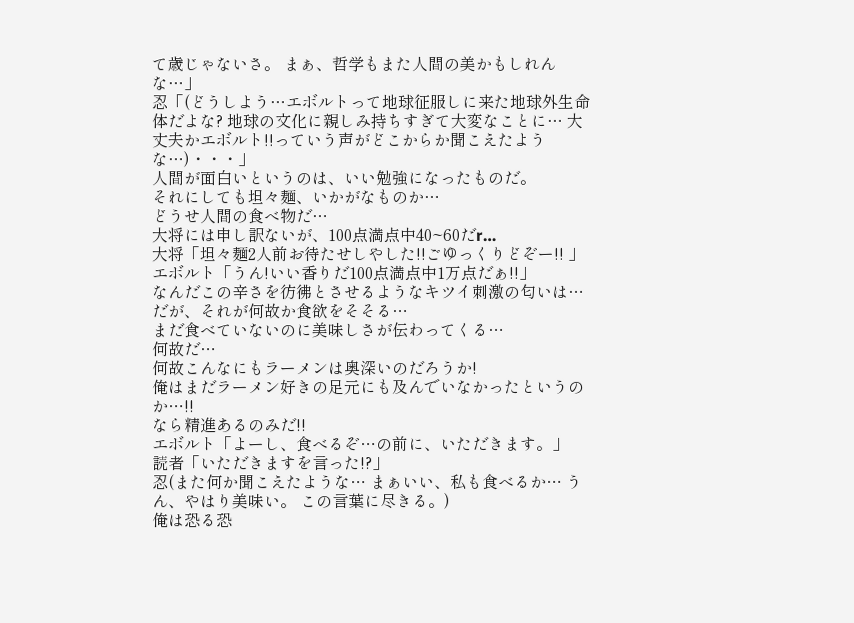て歳じゃないさ。 まぁ、哲学もまた人間の美かもしれんな…」
忍「(どうしよう…エボルトって地球征服しに来た地球外生命体だよな? 地球の文化に親しみ持ちすぎて大変なことに… 大丈夫かエボルト!!っていう声がどこからか聞こえたような…)・・・」
人間が面白いというのは、いい勉強になったものだ。
それにしても坦々麺、いかがなものか…
どうせ人間の食べ物だ…
大将には申し訳ないが、100点満点中40~60だr…
大将「坦々麺2人前お待たせしやした!!ごゆっくりどぞー!! 」
エボルト「うん!いい香りだ100点満点中1万点だぁ!!」
なんだこの辛さを彷彿とさせるようなキツイ刺激の匂いは…
だが、それが何故か食欲をそそる…
まだ食べていないのに美味しさが伝わってくる…
何故だ…
何故こんなにもラーメンは奥深いのだろうか!
俺はまだラーメン好きの足元にも及んでいなかったというのか…!!
なら精進あるのみだ!!
エボルト「よーし、食べるぞ…の前に、いただきます。」
読者「いただきますを言った!?」
忍(また何か聞こえたような… まぁいい、私も食べるか… うん、やはり美味い。 この言葉に尽きる。)
俺は恐る恐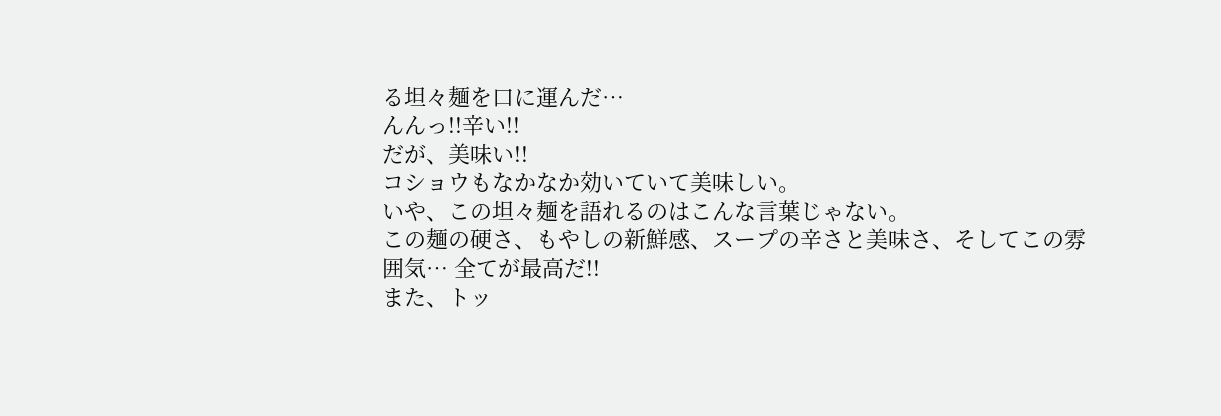る坦々麺を口に運んだ…
んんっ!!辛い!!
だが、美味い!!
コショウもなかなか効いていて美味しい。
いや、この坦々麺を語れるのはこんな言葉じゃない。
この麺の硬さ、もやしの新鮮感、スープの辛さと美味さ、そしてこの雰囲気… 全てが最高だ!!
また、トッ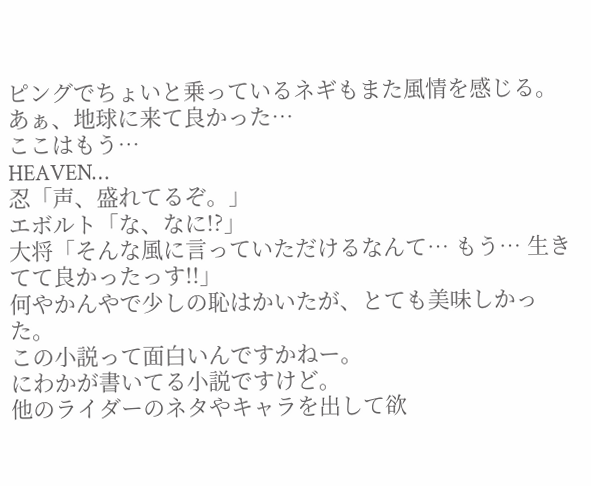ピングでちょいと乗っているネギもまた風情を感じる。
あぁ、地球に来て良かった…
ここはもう…
HEAVEN…
忍「声、盛れてるぞ。」
エボルト「な、なに!?」
大将「そんな風に言っていただけるなんて… もう… 生きてて良かったっす!!」
何やかんやで少しの恥はかいたが、とても美味しかった。
この小説って面白いんですかねー。
にわかが書いてる小説ですけど。
他のライダーのネタやキャラを出して欲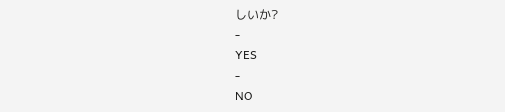しいか?
-
YES
-
NO